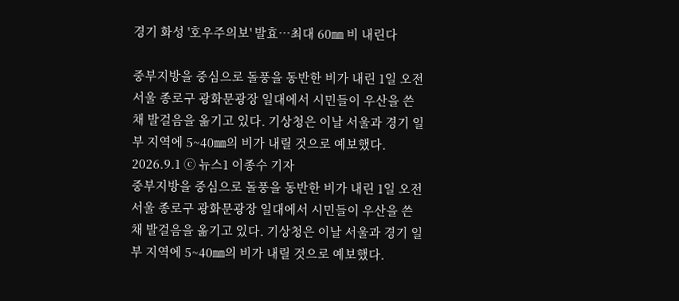경기 화성 '호우주의보' 발효…최대 60㎜ 비 내린다

중부지방을 중심으로 돌풍을 동반한 비가 내린 1일 오전 서울 종로구 광화문광장 일대에서 시민들이 우산을 쓴 채 발걸음을 옮기고 있다. 기상청은 이날 서울과 경기 일부 지역에 5~40㎜의 비가 내릴 것으로 예보했다. 2026.9.1 ⓒ 뉴스1 이종수 기자
중부지방을 중심으로 돌풍을 동반한 비가 내린 1일 오전 서울 종로구 광화문광장 일대에서 시민들이 우산을 쓴 채 발걸음을 옮기고 있다. 기상청은 이날 서울과 경기 일부 지역에 5~40㎜의 비가 내릴 것으로 예보했다.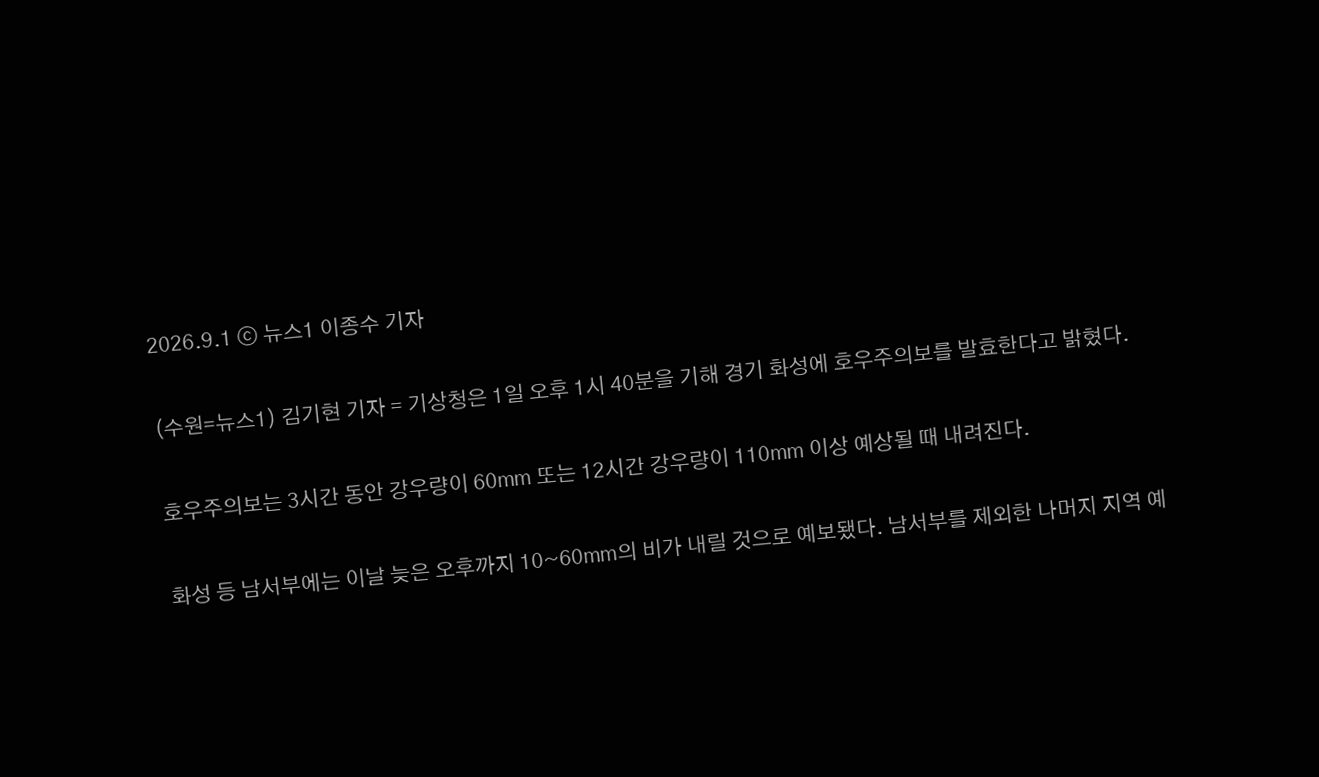2026.9.1 ⓒ 뉴스1 이종수 기자

(수원=뉴스1) 김기현 기자 = 기상청은 1일 오후 1시 40분을 기해 경기 화성에 호우주의보를 발효한다고 밝혔다.

호우주의보는 3시간 동안 강우량이 60㎜ 또는 12시간 강우량이 110㎜ 이상 예상될 때 내려진다.

화성 등 남서부에는 이날 늦은 오후까지 10~60㎜의 비가 내릴 것으로 예보됐다. 남서부를 제외한 나머지 지역 예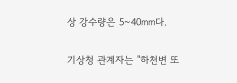상 강수량은 5~40㎜다.

기상청 관계자는 "하천변 또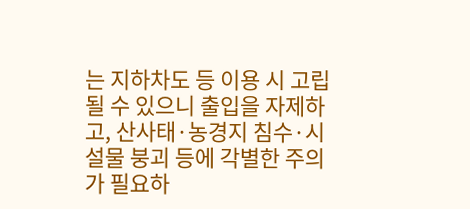는 지하차도 등 이용 시 고립될 수 있으니 출입을 자제하고, 산사태·농경지 침수·시설물 붕괴 등에 각별한 주의가 필요하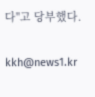다"고 당부했다.

kkh@news1.kr